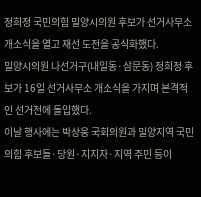정희정 국민의힘 밀양시의원 후보가 선거사무소 개소식을 열고 재선 도전을 공식화했다.
밀양시의원 나선거구(내일동·삼문동) 정희정 후보가 16일 선거사무소 개소식을 가지며 본격적인 선거전에 돌입했다.
이날 행사에는 박상웅 국회의원과 밀양지역 국민의힘 후보들·당원·지지자·지역 주민 등이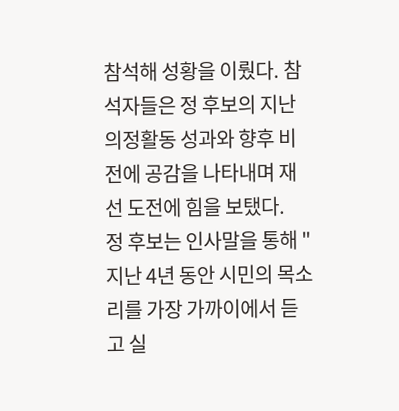참석해 성황을 이뤘다. 참석자들은 정 후보의 지난 의정활동 성과와 향후 비전에 공감을 나타내며 재선 도전에 힘을 보탰다.
정 후보는 인사말을 통해 "지난 4년 동안 시민의 목소리를 가장 가까이에서 듣고 실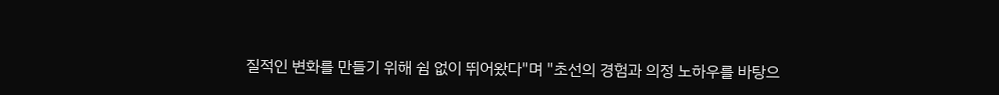질적인 변화를 만들기 위해 쉼 없이 뛰어왔다"며 "초선의 경험과 의정 노하우를 바탕으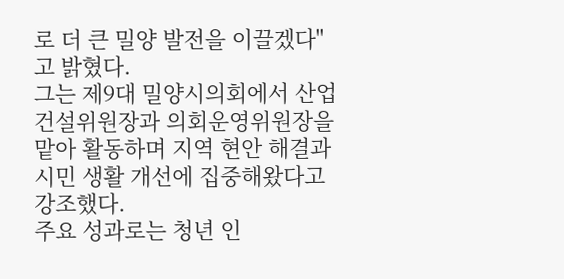로 더 큰 밀양 발전을 이끌겠다"고 밝혔다.
그는 제9대 밀양시의회에서 산업건설위원장과 의회운영위원장을 맡아 활동하며 지역 현안 해결과 시민 생활 개선에 집중해왔다고 강조했다.
주요 성과로는 청년 인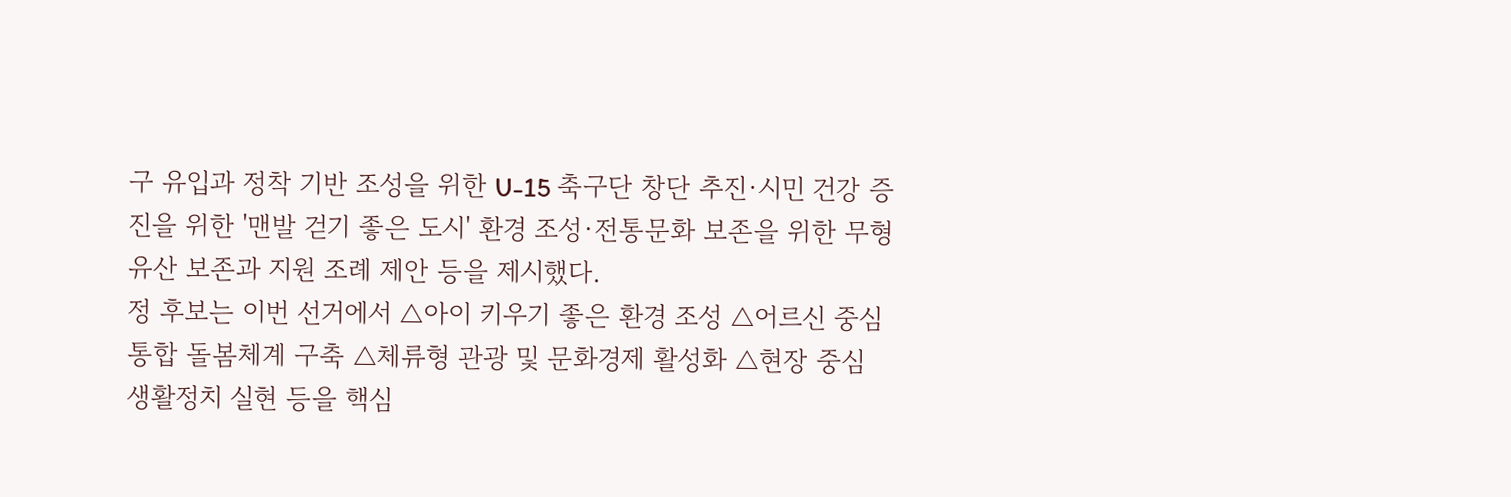구 유입과 정착 기반 조성을 위한 U-15 축구단 창단 추진·시민 건강 증진을 위한 '맨발 걷기 좋은 도시' 환경 조성·전통문화 보존을 위한 무형유산 보존과 지원 조례 제안 등을 제시했다.
정 후보는 이번 선거에서 △아이 키우기 좋은 환경 조성 △어르신 중심 통합 돌봄체계 구축 △체류형 관광 및 문화경제 활성화 △현장 중심 생활정치 실현 등을 핵심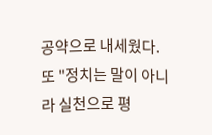공약으로 내세웠다.
또 "정치는 말이 아니라 실천으로 평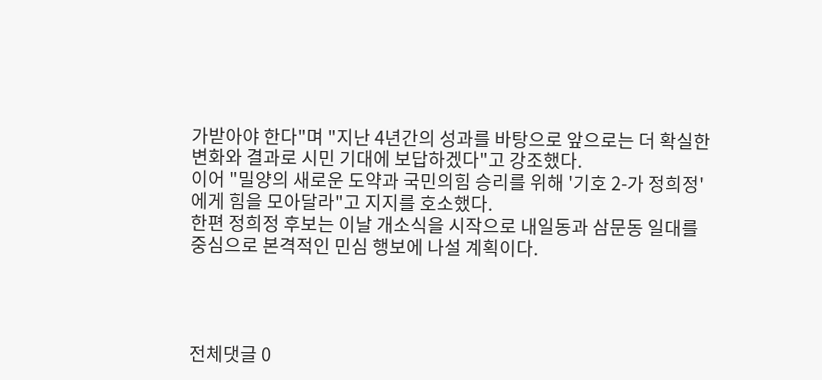가받아야 한다"며 "지난 4년간의 성과를 바탕으로 앞으로는 더 확실한 변화와 결과로 시민 기대에 보답하겠다"고 강조했다.
이어 "밀양의 새로운 도약과 국민의힘 승리를 위해 '기호 2-가 정희정'에게 힘을 모아달라"고 지지를 호소했다.
한편 정희정 후보는 이날 개소식을 시작으로 내일동과 삼문동 일대를 중심으로 본격적인 민심 행보에 나설 계획이다.




전체댓글 0